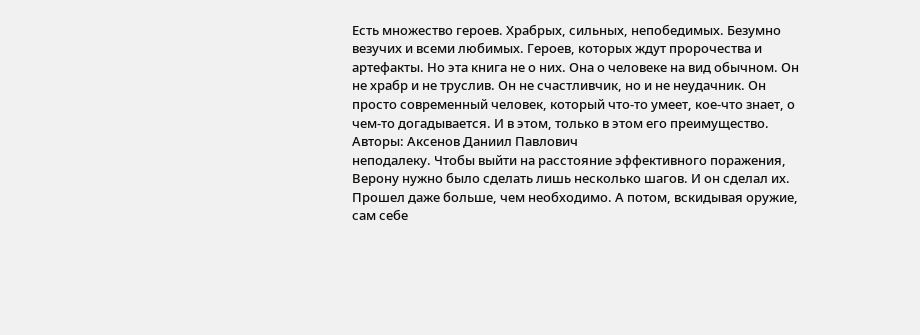Есть множество героев. Храбрых, сильных, непобедимых. Безумно везучих и всеми любимых. Героев, которых ждут пророчества и артефакты. Но эта книга не о них. Она о человеке на вид обычном. Он не храбр и не труслив. Он не счастливчик, но и не неудачник. Он просто современный человек, который что-то умеет, кое-что знает, о чем-то догадывается. И в этом, только в этом его преимущество.
Авторы: Аксенов Даниил Павлович
неподалеку. Чтобы выйти на расстояние эффективного поражения, Верону нужно было сделать лишь несколько шагов. И он сделал их. Прошел даже больше, чем необходимо. А потом, вскидывая оружие, сам себе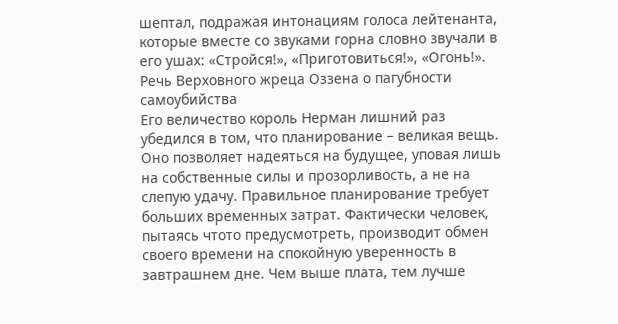шептал, подражая интонациям голоса лейтенанта, которые вместе со звуками горна словно звучали в его ушах: «Стройся!», «Приготовиться!», «Огонь!».
Речь Верховного жреца Оззена о пагубности самоубийства
Его величество король Нерман лишний раз убедился в том, что планирование – великая вещь. Оно позволяет надеяться на будущее, уповая лишь на собственные силы и прозорливость, а не на слепую удачу. Правильное планирование требует больших временных затрат. Фактически человек, пытаясь чтото предусмотреть, производит обмен своего времени на спокойную уверенность в завтрашнем дне. Чем выше плата, тем лучше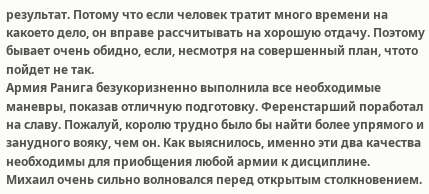результат. Потому что если человек тратит много времени на какоето дело, он вправе рассчитывать на хорошую отдачу. Поэтому бывает очень обидно, если, несмотря на совершенный план, чтото пойдет не так.
Армия Ранига безукоризненно выполнила все необходимые маневры, показав отличную подготовку. Ференстарший поработал на славу. Пожалуй, королю трудно было бы найти более упрямого и занудного вояку, чем он. Как выяснилось, именно эти два качества необходимы для приобщения любой армии к дисциплине.
Михаил очень сильно волновался перед открытым столкновением.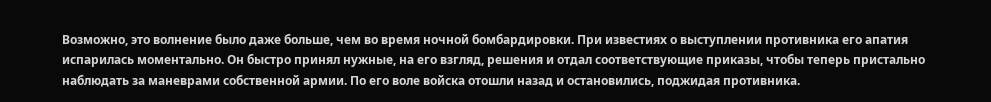Возможно, это волнение было даже больше, чем во время ночной бомбардировки. При известиях о выступлении противника его апатия испарилась моментально. Он быстро принял нужные, на его взгляд, решения и отдал соответствующие приказы, чтобы теперь пристально наблюдать за маневрами собственной армии. По его воле войска отошли назад и остановились, поджидая противника.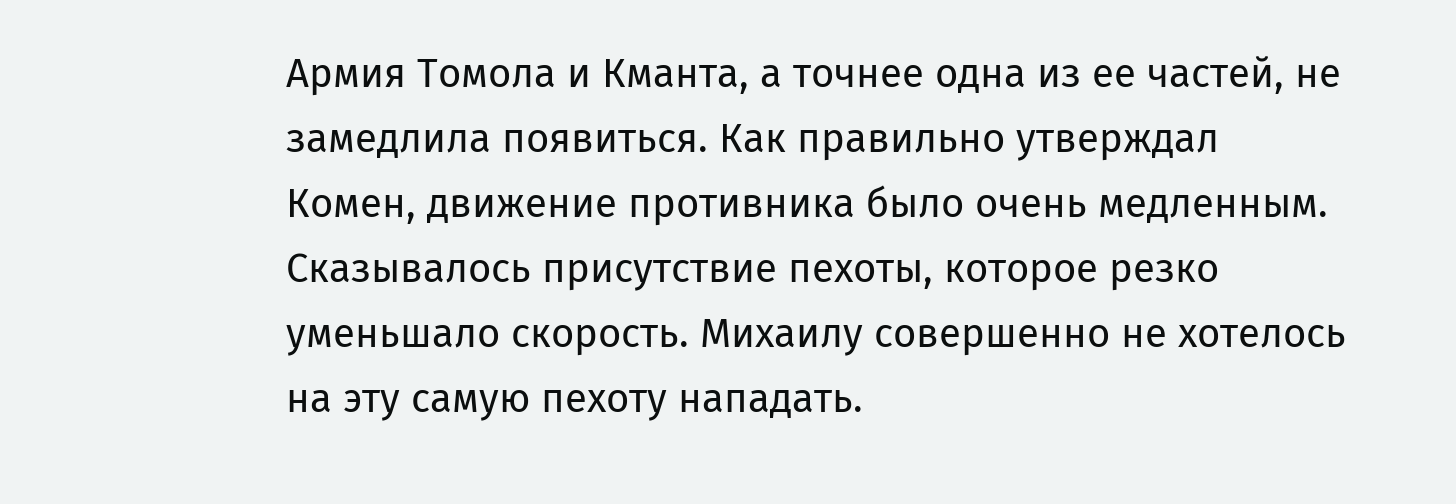Армия Томола и Кманта, а точнее одна из ее частей, не замедлила появиться. Как правильно утверждал Комен, движение противника было очень медленным. Сказывалось присутствие пехоты, которое резко уменьшало скорость. Михаилу совершенно не хотелось на эту самую пехоту нападать.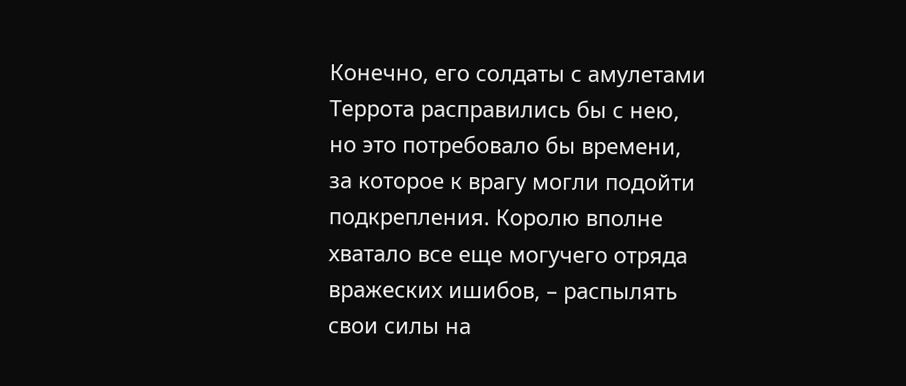Конечно, его солдаты с амулетами Террота расправились бы с нею, но это потребовало бы времени, за которое к врагу могли подойти подкрепления. Королю вполне хватало все еще могучего отряда вражеских ишибов, – распылять свои силы на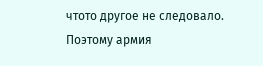чтото другое не следовало. Поэтому армия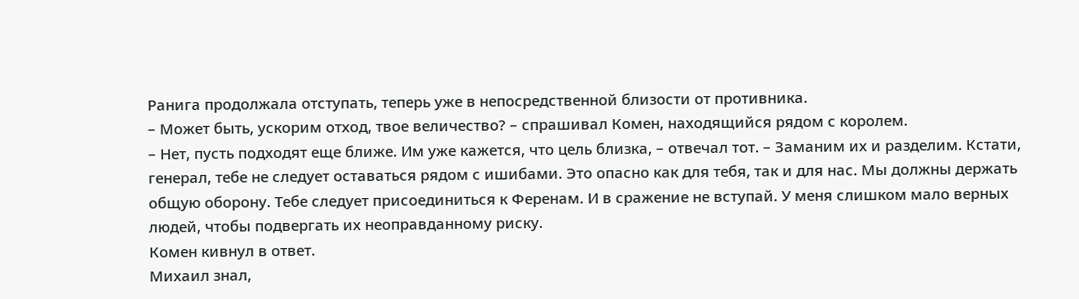Ранига продолжала отступать, теперь уже в непосредственной близости от противника.
– Может быть, ускорим отход, твое величество? – спрашивал Комен, находящийся рядом с королем.
– Нет, пусть подходят еще ближе. Им уже кажется, что цель близка, – отвечал тот. – Заманим их и разделим. Кстати, генерал, тебе не следует оставаться рядом с ишибами. Это опасно как для тебя, так и для нас. Мы должны держать общую оборону. Тебе следует присоединиться к Ференам. И в сражение не вступай. У меня слишком мало верных людей, чтобы подвергать их неоправданному риску.
Комен кивнул в ответ.
Михаил знал,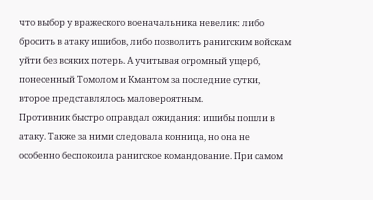что выбор у вражеского военачальника невелик: либо бросить в атаку ишибов, либо позволить ранигским войскам уйти без всяких потерь. А учитывая огромный ущерб, понесенный Томолом и Кмантом за последние сутки, второе представлялось маловероятным.
Противник быстро оправдал ожидания: ишибы пошли в атаку. Также за ними следовала конница, но она не особенно беспокоила ранигское командование. При самом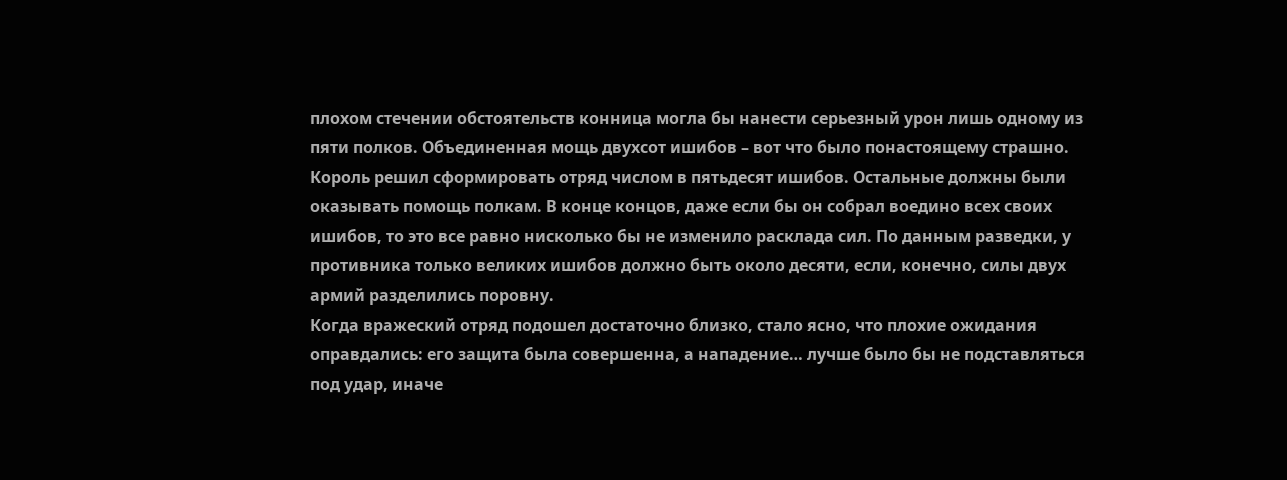плохом стечении обстоятельств конница могла бы нанести серьезный урон лишь одному из пяти полков. Объединенная мощь двухсот ишибов – вот что было понастоящему страшно.
Король решил сформировать отряд числом в пятьдесят ишибов. Остальные должны были оказывать помощь полкам. В конце концов, даже если бы он собрал воедино всех своих ишибов, то это все равно нисколько бы не изменило расклада сил. По данным разведки, у противника только великих ишибов должно быть около десяти, если, конечно, силы двух армий разделились поровну.
Когда вражеский отряд подошел достаточно близко, стало ясно, что плохие ожидания оправдались: его защита была совершенна, а нападение… лучше было бы не подставляться под удар, иначе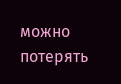можно потерять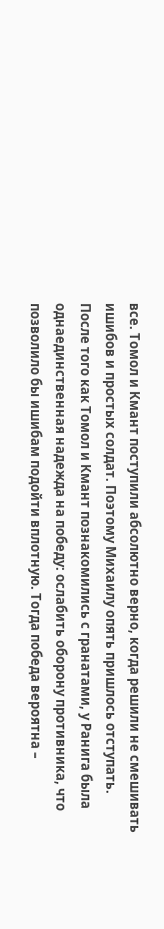все. Томол и Кмант поступили абсолютно верно, когда решили не смешивать ишибов и простых солдат. Поэтому Михаилу опять пришлось отступать. После того как Томол и Кмант познакомились с гранатами, у Ранига была однаединственная надежда на победу: ослабить оборону противника, что позволило бы ишибам подойти вплотную. Тогда победа вероятна –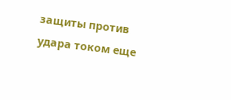защиты против удара током еще